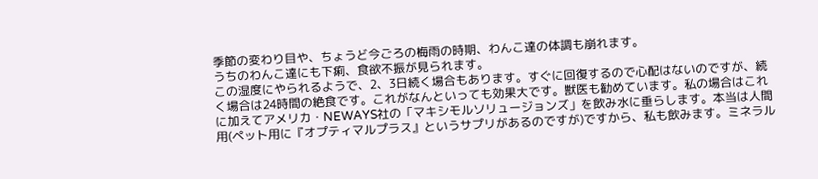季節の変わり目や、ちょうど今ごろの梅雨の時期、わんこ達の体調も崩れます。
うちのわんこ達にも下痢、食欲不振が見られます。
この湿度にやられるようで、2、3日続く場合もあります。すぐに回復するので心配はないのですが、続く場合は24時間の絶食です。これがなんといっても効果大です。獣医も勧めています。私の場合はこれに加えてアメリカ・NEWAYS社の「マキシモルソリュージョンズ」を飲み水に垂らします。本当は人間用(ペット用に『オプティマルプラス』というサプリがあるのですが)ですから、私も飲みます。ミネラル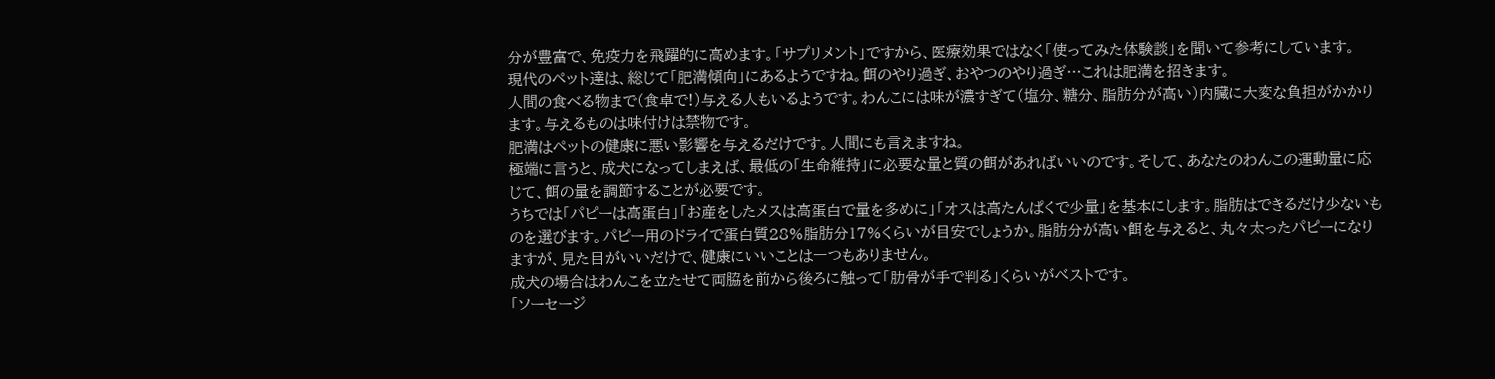分が豊富で、免疫力を飛躍的に高めます。「サプリメント」ですから、医療効果ではなく「使ってみた体験談」を聞いて参考にしています。
現代のペット達は、総じて「肥満傾向」にあるようですね。餌のやり過ぎ、おやつのやり過ぎ…これは肥満を招きます。
人間の食べる物まで(食卓で!)与える人もいるようです。わんこには味が濃すぎて(塩分、糖分、脂肪分が高い)内臓に大変な負担がかかります。与えるものは味付けは禁物です。
肥満はペットの健康に悪い影響を与えるだけです。人間にも言えますね。
極端に言うと、成犬になってしまえば、最低の「生命維持」に必要な量と質の餌があればいいのです。そして、あなたのわんこの運動量に応じて、餌の量を調節することが必要です。
うちでは「パピーは高蛋白」「お産をしたメスは高蛋白で量を多めに」「オスは高たんぱくで少量」を基本にします。脂肪はできるだけ少ないものを選びます。パピー用のドライで蛋白質28%脂肪分17%くらいが目安でしょうか。脂肪分が高い餌を与えると、丸々太ったパピーになりますが、見た目がいいだけで、健康にいいことは一つもありません。
成犬の場合はわんこを立たせて両脇を前から後ろに触って「肋骨が手で判る」くらいがベストです。
「ソーセージ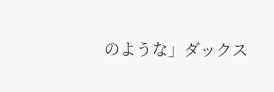のような」ダックス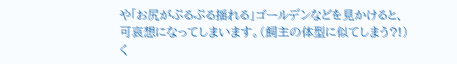や「お尻がぷるぷる揺れる」ゴールデンなどを見かけると、可哀想になってしまいます。(飼主の体型に似てしまう?!)
く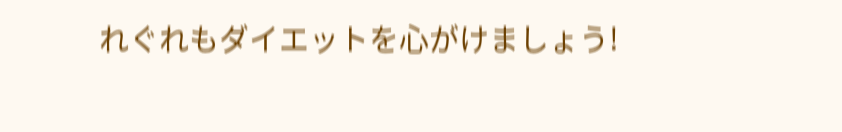れぐれもダイエットを心がけましょう!